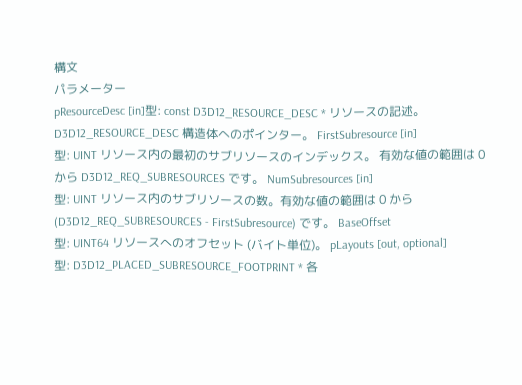構文
パラメーター
pResourceDesc [in]型: const D3D12_RESOURCE_DESC * リソースの記述。D3D12_RESOURCE_DESC 構造体へのポインター。 FirstSubresource [in]
型: UINT リソース内の最初のサブリソースのインデックス。 有効な値の範囲は 0 から D3D12_REQ_SUBRESOURCES です。 NumSubresources [in]
型: UINT リソース内のサブリソースの数。有効な値の範囲は 0 から (D3D12_REQ_SUBRESOURCES - FirstSubresource) です。 BaseOffset
型: UINT64 リソースへのオフセット (バイト単位)。 pLayouts [out, optional]
型: D3D12_PLACED_SUBRESOURCE_FOOTPRINT * 各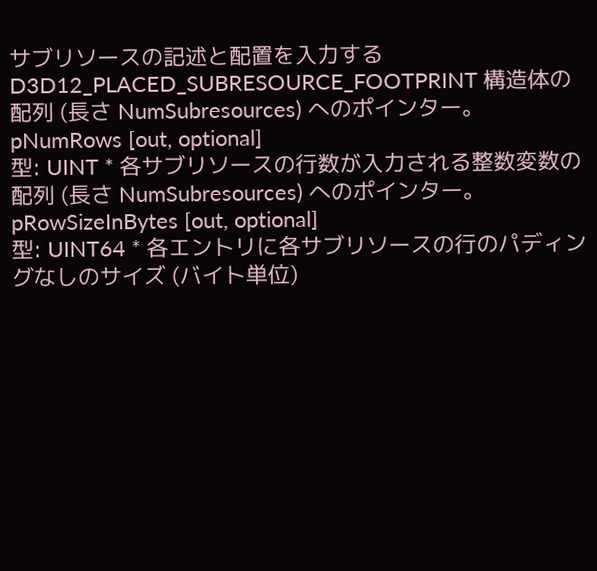サブリソースの記述と配置を入力する D3D12_PLACED_SUBRESOURCE_FOOTPRINT 構造体の配列 (長さ NumSubresources) へのポインター。 pNumRows [out, optional]
型: UINT * 各サブリソースの行数が入力される整数変数の配列 (長さ NumSubresources) へのポインター。 pRowSizeInBytes [out, optional]
型: UINT64 * 各エントリに各サブリソースの行のパディングなしのサイズ (バイト単位)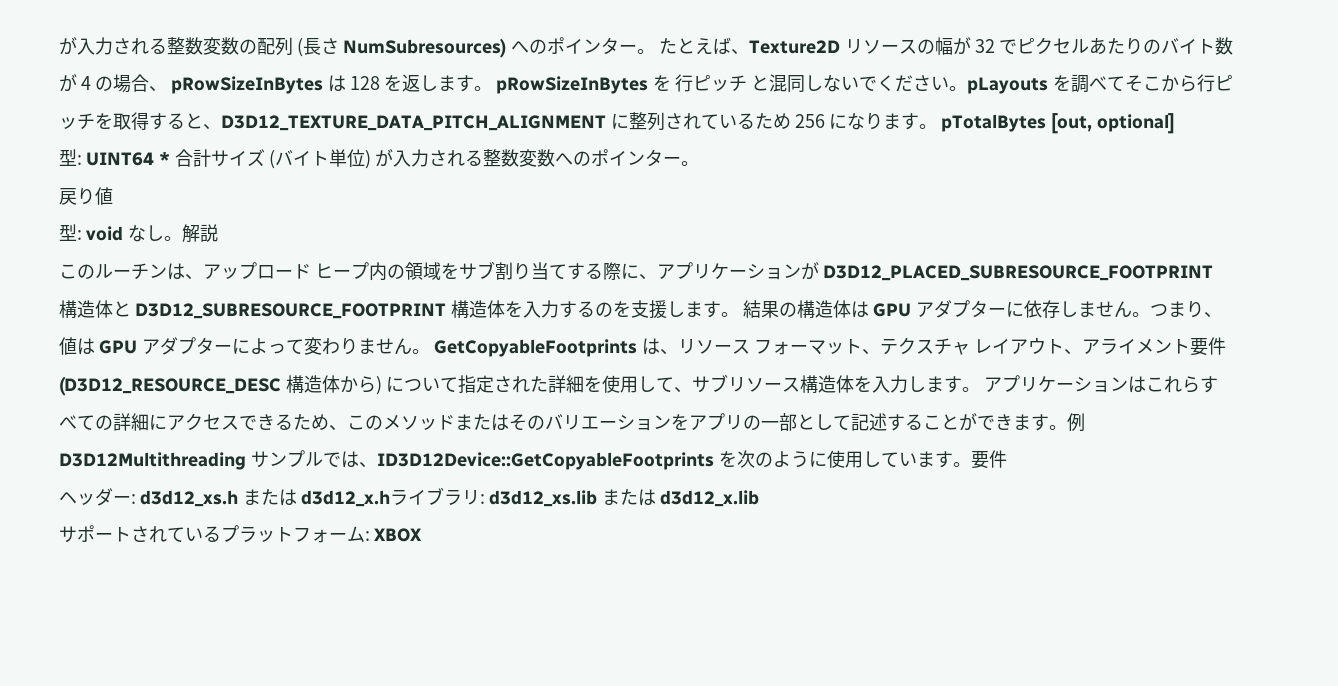が入力される整数変数の配列 (長さ NumSubresources) へのポインター。 たとえば、Texture2D リソースの幅が 32 でピクセルあたりのバイト数が 4 の場合、 pRowSizeInBytes は 128 を返します。 pRowSizeInBytes を 行ピッチ と混同しないでください。pLayouts を調べてそこから行ピッチを取得すると、D3D12_TEXTURE_DATA_PITCH_ALIGNMENT に整列されているため 256 になります。 pTotalBytes [out, optional]
型: UINT64 * 合計サイズ (バイト単位) が入力される整数変数へのポインター。
戻り値
型: void なし。解説
このルーチンは、アップロード ヒープ内の領域をサブ割り当てする際に、アプリケーションが D3D12_PLACED_SUBRESOURCE_FOOTPRINT 構造体と D3D12_SUBRESOURCE_FOOTPRINT 構造体を入力するのを支援します。 結果の構造体は GPU アダプターに依存しません。つまり、値は GPU アダプターによって変わりません。 GetCopyableFootprints は、リソース フォーマット、テクスチャ レイアウト、アライメント要件 (D3D12_RESOURCE_DESC 構造体から) について指定された詳細を使用して、サブリソース構造体を入力します。 アプリケーションはこれらすべての詳細にアクセスできるため、このメソッドまたはそのバリエーションをアプリの一部として記述することができます。例
D3D12Multithreading サンプルでは、ID3D12Device::GetCopyableFootprints を次のように使用しています。要件
ヘッダー: d3d12_xs.h または d3d12_x.hライブラリ: d3d12_xs.lib または d3d12_x.lib
サポートされているプラットフォーム: XBOX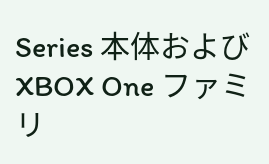Series 本体および XBOX One ファミリ